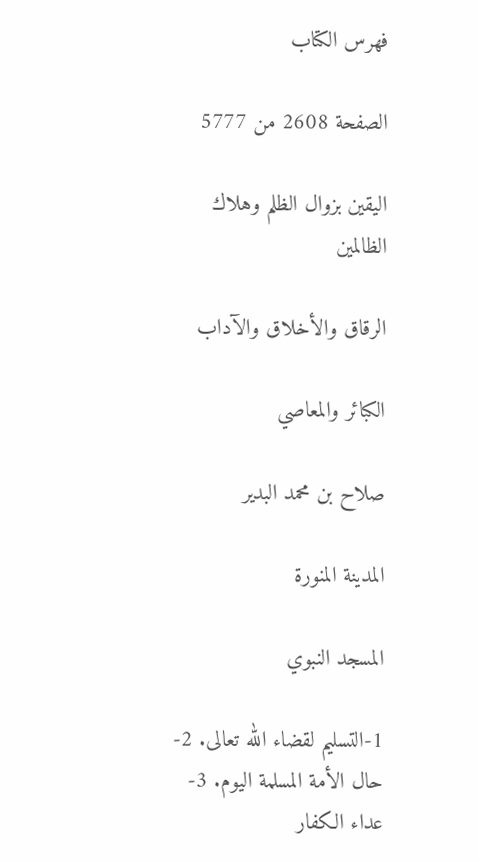فهرس الكتاب

الصفحة 2608 من 5777

اليقين بزوال الظلم وهلاك الظالمين

الرقاق والأخلاق والآداب

الكبائر والمعاصي

صلاح بن محمد البدير

المدينة المنورة

المسجد النبوي

1-التسليم لقضاء الله تعالى. 2- حال الأمة المسلمة اليوم. 3- عداء الكفار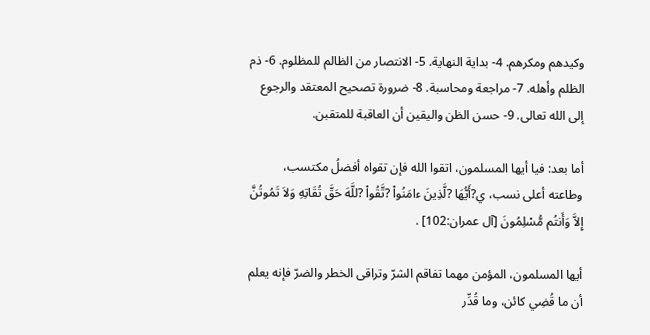وكيدهم ومكرهم. 4- بداية النهاية. 5- الانتصار من الظالم للمظلوم. 6- ذم الظلم وأهله. 7- مراجعة ومحاسبة. 8- ضرورة تصحيح المعتقد والرجوع إلى الله تعالى. 9- حسن الظن واليقين أن العاقبة للمتقبن.

أما بعد: فيا أيها المسلمون، اتقوا الله فإن تقواه أفضلُ مكتسب، وطاعته أعلى نسب، ي?أَيُّهَا ?لَّذِينَ ءامَنُواْ ?تَّقُواْ ?للَّهَ حَقَّ تُقَاتِهِ وَلاَ تَمُوتُنَّ إِلاَّ وَأَنتُم مُّسْلِمُونَ [آل عمران:102] .

أيها المسلمون، المؤمن مهما تفاقم الشرّ وتراقى الخطر والضرّ فإنه يعلم أن ما قُضِي كائن، وما قُدِّر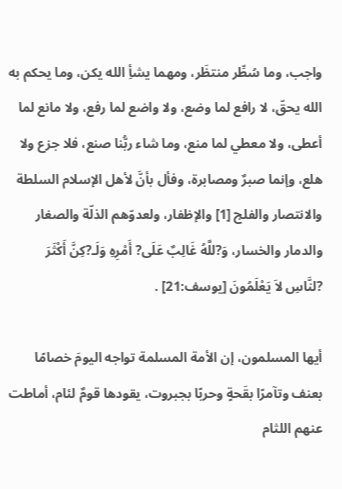واجب، وما سُطِّر منتظَر، ومهما يشأِ الله يكن، وما يحكم به الله يحقّ، لا رافع لما وضع، ولا واضع لما رفع، ولا مانع لما أعطى، ولا معطي لما منع، وما شاء ربُّنا صنع، فلا جزع ولا هلع، وإنما صبرٌ ومصابرة، وفأل بأنَّ لأهل الإسلام السلطة والانتصار والفلج [1] والإظفار، ولعدوّهم الذلّة والصغار والدمار والخسار، وَ?للَّهُ غَالِبٌ عَلَى? أَمْرِهِ وَلَـ?كِنَّ أَكْثَرَ ?لنَّاسِ لاَ يَعْلَمُونَ [يوسف:21] .

أيها المسلمون، إن الأمة المسلمة تواجه اليومَ خصامًا بعنف وتآمرًا بقَحةٍ وحربًا بجبروت، يقودها قومٌ لئام، أماطت عنهم اللثام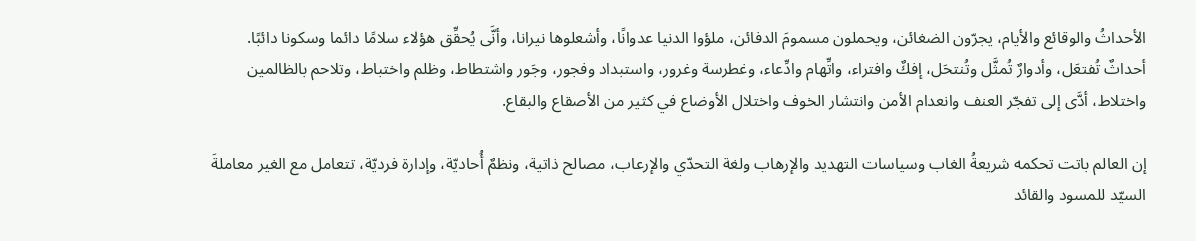الأحداثُ والوقائع والأيام، يجرّون الضغائن، ويحملون مسمومَ الدفائن، ملؤوا الدنيا عدوانًا، وأشعلوها نيرانا، وأنَّى يُحقِّق هؤلاء سلامًا دائما وسكونا دائبًا. أحداثٌ تُفتعَل، وأدوارٌ تُمثَّل وتُنتحَل، إفكٌ وافتراء، واتِّهام وادِّعاء، وغطرسة وغرور، واستبداد وفجور، وجَور واشتطاط، وظلم واختباط، وتلاحم بالظالمين واختلاط، أدَّى إلى تفجّر العنف وانعدام الأمن وانتشار الخوف واختلال الأوضاع في كثير من الأصقاع والبقاع.

إن العالم باتت تحكمه شريعةُ الغاب وسياسات التهديد والإرهاب ولغة التحدّي والإرعاب، مصالح ذاتية، ونظمٌ أُحاديّة، وإدارة فرديّة، تتعامل مع الغير معاملةَ السيّد للمسود والقائد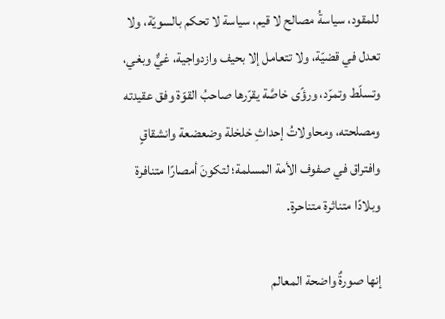للمقود، سياسةُ مصالح لا قيم، سياسة لا تحكم بالسويّة، ولا تعدل في قضيّة، ولا تتعامل إلا بحيف وازدواجية، غيٌّ وبغي، وتسلّط وتمرّد، ورؤًى خاصَّة يقرّرها صاحبُ القوّة وفق عقيدته ومصلحته، ومحاولاتُ إحداثِ خلخلة وضعضعة وانشقاقٍ وافتراق في صفوف الأمة المسلمة؛ لتكونَ أمصارًا متنافرة وبلادًا متناثرة متناحرة.

إنها صورةٌ واضحة المعالم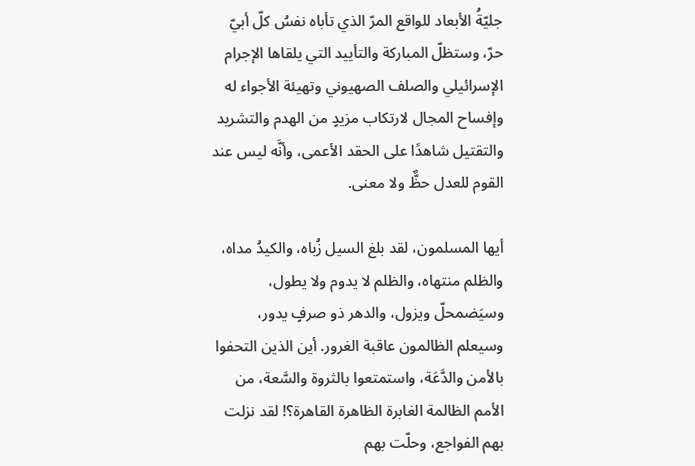جليّةُ الأبعاد للواقع المرّ الذي تأباه نفسُ كلّ أبيّ حرّ، وستظلّ المباركة والتأييد التي يلقاها الإجرام الإسرائيلي والصلف الصهيوني وتهيئة الأجواء له وإفساح المجال لارتكاب مزيدٍ من الهدم والتشريد والتقتيل شاهدًا على الحقد الأعمى، وأنَّه ليس عند القوم للعدل حظٌّ ولا معنى.

أيها المسلمون، لقد بلغ السيل زُباه، والكيدُ مداه، والظلم منتهاه، والظلم لا يدوم ولا يطول، وسيَضمحلّ ويزول، والدهر ذو صرفٍ يدور، وسيعلم الظالمون عاقبة الغرور. أين الذين التحفوا بالأمن والدَّعَة، واستمتعوا بالثروة والسَّعة، من الأمم الظالمة الغابرة الظاهرة القاهرة؟! لقد نزلت بهم الفواجع، وحلّت بهم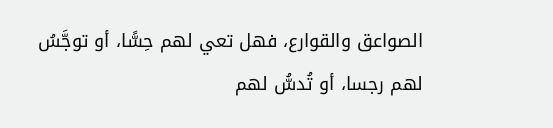الصواعق والقوارع، فهل تعي لهم حِسًّا، أو توجَّسُ لهم رجسا، أو تُدسُّ لهم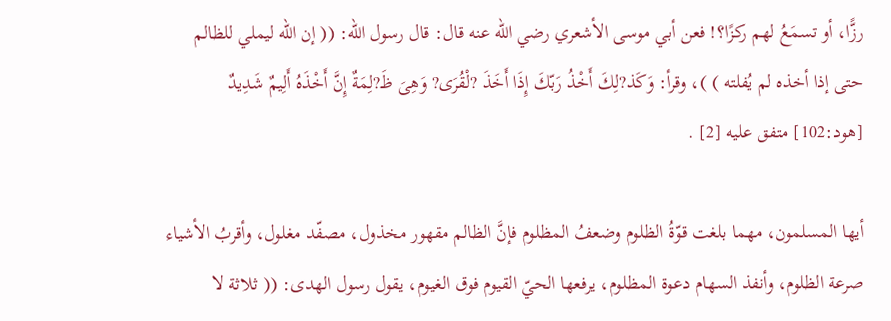رزًّا، أو تسمَعُ لهم ركزًا؟! فعن أبي موسى الأشعري رضي الله عنه قال: قال رسول الله: (( إن الله ليملي للظالم حتى إذا أخذه لم يُفلته ) )، وقرأ: وَكَذ?لِكَ أَخْذُ رَبّكَ إِذَا أَخَذَ ?لْقُرَى? وَهِىَ ظَـ?لِمَةٌ إِنَّ أَخْذَهُ أَلِيمٌ شَدِيدٌ [هود:102] متفق عليه [2] .

أيها المسلمون، مهما بلغت قوّةُ الظلوم وضعفُ المظلوم فإنَّ الظالم مقهور مخذول، مصفّد مغلول، وأقربُ الأشياء صرعة الظلوم، وأنفذ السهام دعوة المظلوم، يرفعها الحيّ القيوم فوق الغيوم، يقول رسول الهدى: (( ثلاثة لا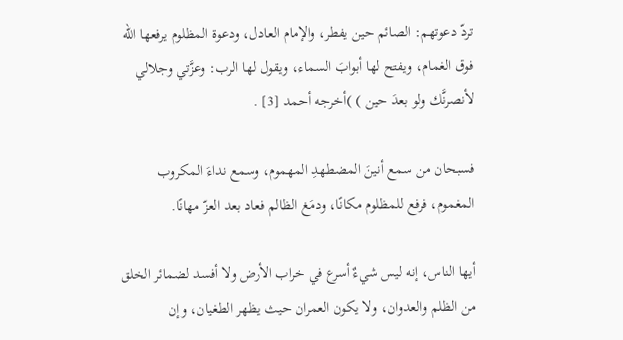تردّ دعوتهم: الصائم حين يفطر، والإمام العادل، ودعوة المظلوم يرفعها الله فوق الغمام، ويفتح لها أبوابَ السماء، ويقول لها الرب: وعزَّتي وجلالي لأنصرنَّك ولو بعدَ حين ) )أخرجه أحمد [3] .

فسبحان من سمع أنينَ المضطهدِ المهموم، وسمع نداءَ المكروب المغموم، فرفع للمظلوم مكانًا، ودمَغ الظالم فعاد بعد العزّ مهانًا.

أيها الناس، إنه ليس شيءٌ أسرع في خراب الأرض ولا أفسد لضمائر الخلق من الظلم والعدوان، ولا يكون العمران حيث يظهر الطغيان، وإن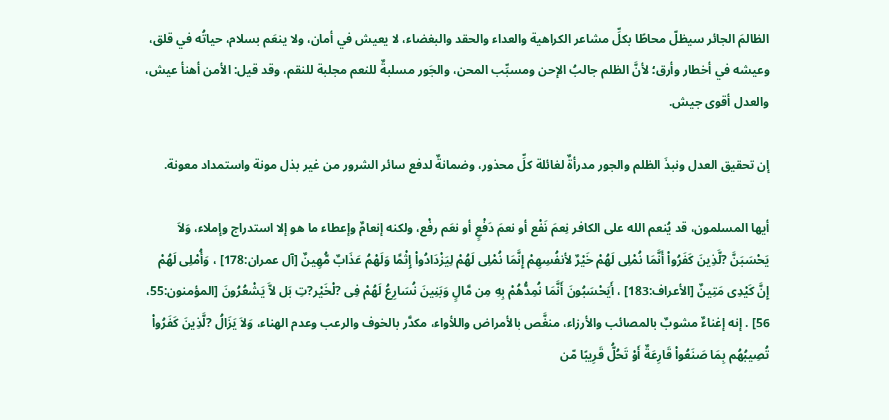الظالمَ الجائر سيظلّ محاطًا بكلِّ مشاعر الكراهية والعداء والحقد والبغضاء، لا يعيش في أمان، ولا ينعَم بسلام، حياتُه في قلق، وعيشه في أخطار وأرق؛ لأنَّ الظلم جالبُ الإحن ومسبِّب المحن، والجَور مسلبةٌ للنعم مجلبة للنقم، وقد قيل: الأمن أهنأ عيش، والعدل أقوى جيش.

إن تحقيق العدل ونبذَ الظلم والجور مدرأةٌ لغائلة كلِّ محذور، وضمانةٌ لدفع سائر الشرور من غير بذل مونة واستمداد معونة.

أيها المسلمون، قد يُنعم الله على الكافر نِعمَ نَفْع أو نعمَ دَفْعٍ أو نعَم رفْع، ولكنه إنعامٌ وإعطاء ما هو إلا استدراج وإملاء، وَلاَ يَحْسَبَنَّ ?لَّذِينَ كَفَرُواْ أَنَّمَا نُمْلِى لَهُمْ خَيْرٌ لأنفُسِهِمْ إِنَّمَا نُمْلِى لَهُمْ لِيَزْدَادُواْ إِثْمًَا وَلَهْمُ عَذَابٌ مُّهِينٌ [آل عمران:178] ، وَأُمْلِى لَهُمْ إِنَّ كَيْدِى مَتِينٌ [الأعراف:183] ، أَيَحْسَبُونَ أَنَّمَا نُمِدُّهُمْ بِهِ مِن مَّالٍ وَبَنِينَ نُسَارِعُ لَهُمْ فِى ?لْخَيْر?تِ بَل لاَّ يَشْعُرُونَ [المؤمنون:55، 56] . إنه إغناءٌ مشوبٌ بالمصائب والأرزاء، منغَّص بالأمراض واللأواء، مكدَّر بالخوف والرعب وعدم الهناء، وَلاَ يَزَالُ ?لَّذِينَ كَفَرُواْ تُصِيبُهُم بِمَا صَنَعُواْ قَارِعَةٌ أَوْ تَحُلُّ قَرِيبًا مّن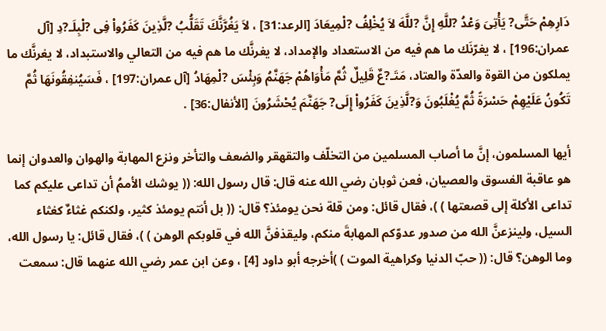دَارِهِمْ حَتَّى? يَأْتِىَ وَعْدُ ?للَّهِ إِنَّ ?للَّهَ لاَ يُخْلِفُ ?لْمِيعَادَ [الرعد:31] ، لاَ يَغُرَّنَّكَ تَقَلُّبُ ?لَّذِينَ كَفَرُواْ فِى ?لْبِلَـ?دِ [آل عمران:196] ، لا يغرّنَك ما هم فيه من الاستعداد والإمداد، لا يغرنَّك ما هم فيه من التعالي والاستبداد، لا يغرنَّك ما يملكون من القوة والعدّة والعتاد، مَتَـ?عٌ قَلِيلٌ ثُمَّ مَأْوَاهُمْ جَهَنَّمُ وَبِئْسَ ?لْمِهَادُ [آل عمران:197] ، فَسَيُنفِقُونَهَا ثُمَّ تَكُونُ عَلَيْهِمْ حَسْرَةً ثُمَّ يُغْلَبُونَ وَ?لَّذِينَ كَفَرُواْ إِلَى? جَهَنَّمَ يُحْشَرُونَ [الأنفال:36] .

أيها المسلمون، إنَّ ما أصاب المسلمين من التخلّف والتقهقر والضعف والتأخر ونزع المهابة والهوان والعدوان إنما هو عاقبة الفسوق والعصيان، فعن ثوبان رضي الله عنه قال: قال رسول الله: (( يوشك الأممُ أن تداعى عليكم كما تداعى الأكلة إلى قصعتها ) )، فقال قائل: ومن قلة نحن يومئذ؟ قال: (( بل أنتم يومئذ كثير، ولكنكم غثاءٌ كغثاء السيل، ولينزعنَّ الله من صدور عدوّكم المهابةَ منكم، وليقذفنَّ الله في قلوبكم الوهن ) )، فقال قائل: يا رسول الله، وما الوهن؟ قال: (( حبّ الدنيا وكراهية الموت ) )أخرجه أبو داود [4] ، وعن ابن عمر رضي الله عنهما قال: سمعت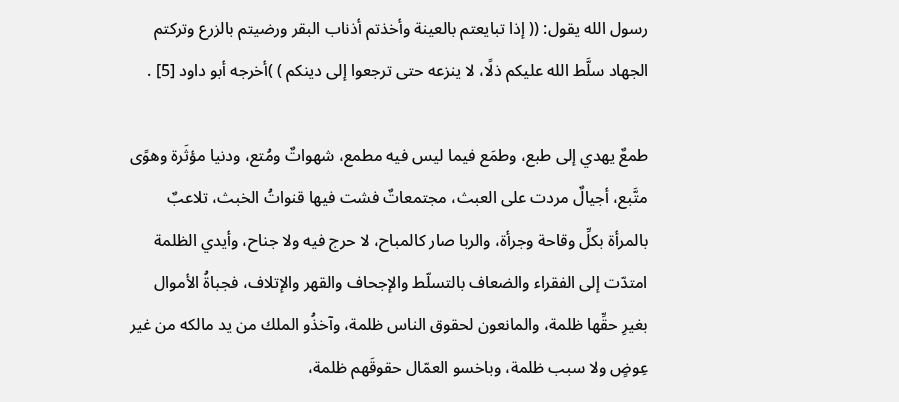رسول الله يقول: (( إذا تبايعتم بالعينة وأخذتم أذناب البقر ورضيتم بالزرع وتركتم الجهاد سلَّط الله عليكم ذلًا، لا ينزعه حتى ترجعوا إلى دينكم ) )أخرجه أبو داود [5] .

طمعٌ يهدي إلى طبع، وطمَع فيما ليس فيه مطمع، شهواتٌ ومُتع، ودنيا مؤثَرة وهوًى متَّبع، أجيالٌ مردت على العبث، مجتمعاتٌ فشت فيها قنواتُ الخبث، تلاعبٌ بالمرأة بكلِّ وقاحة وجرأة، والربا صار كالمباح، لا حرج فيه ولا جناح، وأيدي الظلمة امتدّت إلى الفقراء والضعاف بالتسلّط والإجحاف والقهر والإتلاف، فجباةُ الأموال بغيرِ حقِّها ظلمة، والمانعون لحقوق الناس ظلمة، وآخذُو الملك من يد مالكه من غير عِوضٍ ولا سبب ظلمة، وباخسو العمّال حقوقَهم ظلمة،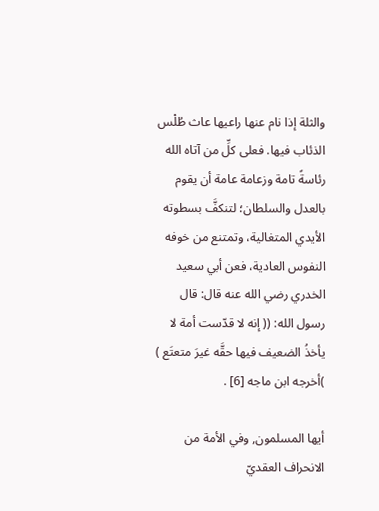والثلة إذا نام عنها راعيها عاث طُلْس الذئاب فيها. فعلى كلِّ من آتاه الله رئاسةً تامة وزعامة عامة أن يقوم بالعدل والسلطان؛ لتنكفَّ بسطوته الأيدي المتغالية، وتمتنع من خوفه النفوس العادية، فعن أبي سعيد الخدري رضي الله عنه قال: قال رسول الله: (( إنه لا قدّست أمة لا يأخذُ الضعيف فيها حقَّه غيرَ متعتَع ) )أخرجه ابن ماجه [6] .

أيها المسلمون, وفي الأمة من الانحراف العقديّ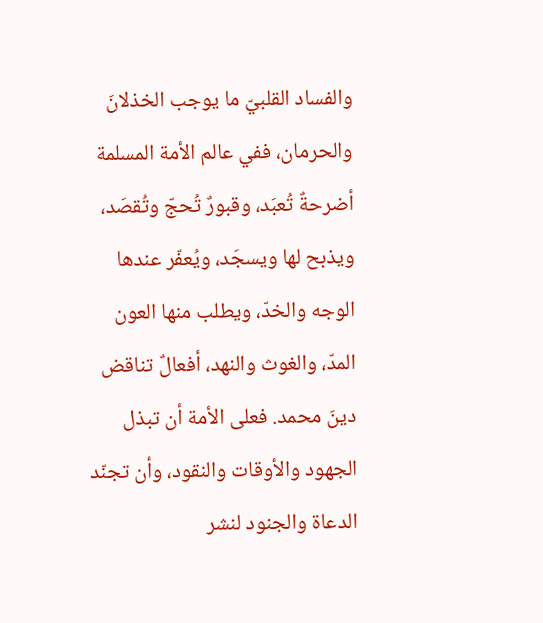والفساد القلبيّ ما يوجب الخذلانَ والحرمان، ففي عالم الأمة المسلمة أضرحةٌ تُعبَد، وقبورٌ تُحجّ وتُقصَد، ويذبح لها ويسجَد، ويُعفّر عندها الوجه والخدّ، ويطلب منها العون المدّ، والغوث والنهد، أفعالٌ تناقض دينَ محمد. فعلى الأمة أن تبذل الجهود والأوقات والنقود، وأن تجنّد الدعاة والجنود لنشر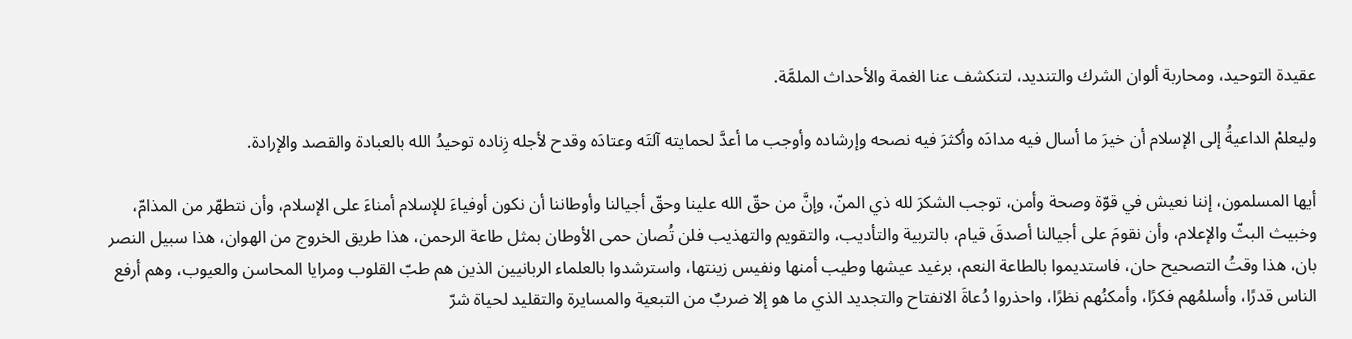عقيدة التوحيد، ومحاربة ألوان الشرك والتنديد، لتنكشف عنا الغمة والأحداث الملمَّة.

وليعلمْ الداعيةُ إلى الإسلام أن خيرَ ما أسال فيه مدادَه وأكثرَ فيه نصحه وإرشاده وأوجب ما أعدَّ لحمايته آلتَه وعتادَه وقدح لأجله زِناده توحيدُ الله بالعبادة والقصد والإرادة.

أيها المسلمون، إننا نعيش في قوّة وصحة وأمن، توجب الشكرَ لله ذي المنّ، وإنَّ من حقّ الله علينا وحقّ أجيالنا وأوطاننا أن نكون أوفياءَ للإسلام أمناءَ على الإسلام، وأن نتطهّر من المذامّ، وخبيث البثّ والإعلام، وأن نقومَ على أجيالنا أصدقَ قيام، بالتربية والتأديب، والتقويم والتهذيب فلن تُصان حمى الأوطان بمثل طاعة الرحمن، هذا طريق الخروج من الهوان، هذا سبيل النصر بان، هذا وقتُ التصحيح حان، فاستديموا بالطاعة النعم، برغيد عيشها وطيب أمنها ونفيس زينتها، واسترشدوا بالعلماء الربانيين الذين هم طبّ القلوب ومرايا المحاسن والعيوب، وهم أرفع الناس قدرًا، وأسلمُهم فكرًا، وأمكنُهم نظرًا، واحذروا دُعاةَ الانفتاح والتجديد الذي ما هو إلا ضربٌ من التبعية والمسايرة والتقليد لحياة شرّ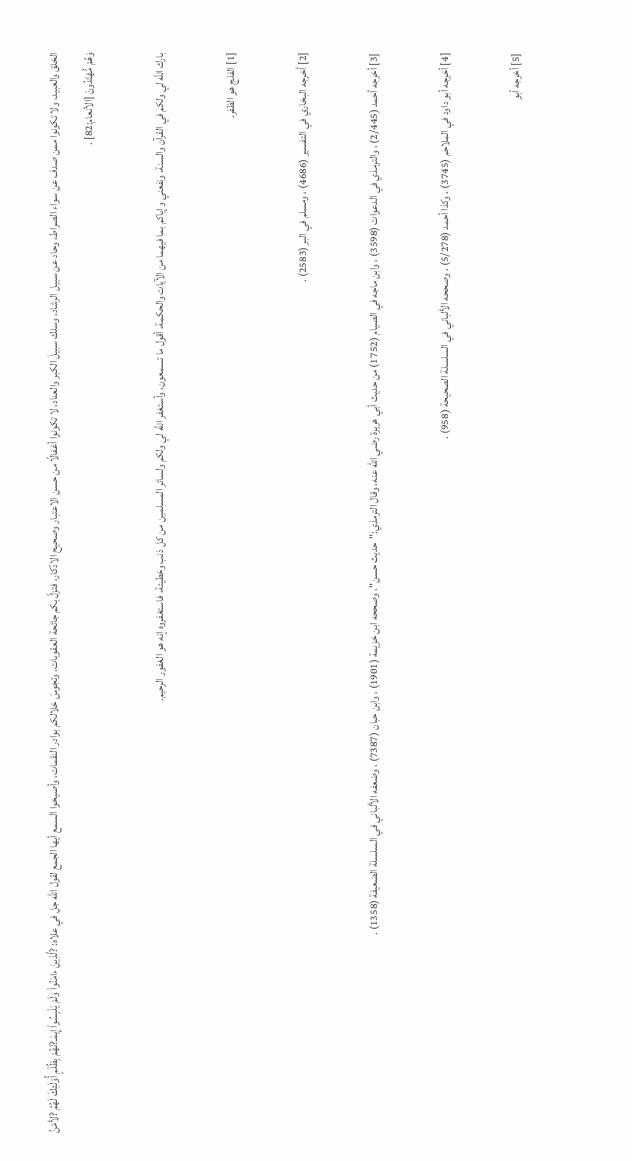الخلق والعبيد، ولا تكونوا ممن صدف عن سواء الصراط، وحاد عن سبيل الرشاد، وسلك سبيلَ الكبر والعناد، لا تكونوا أغفالًا من حسن الاعتبار وصحيح الادّكار، فتزلّ بكم جائحة العقوبات، وتجوسَ خلالكم بوادر النقمات، وأصيخوا السمع أيها الجمع لقول الله جل في علاه: ?لَّذِينَ ءامَنُواْ وَلَمْ يَلْبِسُواْ إِيمَـ?نَهُمْ بِظُلْمٍ أُوْلَئِكَ لَهُمُ ?لأمْنُ وَهُمْ مُّهْتَدُونَ [الأنعام:82] .

بارك الله لي ولكم في القرآن والسنة، ونفعني وإياكم بما فيهما من الآيات والحكمة، أقول ما تسمعون، وأستغفر الله لي ولكم ولسائر المسلمين من كل ذنب وخطيئة، فاستغفروه إنه هو الغفور الرحيم.

[1] الفلج هو الظفر.

[2] أخرجه البخاري في التفسير (4686) ، ومسلم في البر (2583) .

[3] أخرجه أحمد (2/445) ، والترمذي في الدعوات (3598) ، وابن ماجه في الصيام (1752) من حديث أبي هريرة رضي الله عنه، وقال الترمذي:"حديث حسن"، وصححه ابن خزيمة (1901) ، وابن حبان (7387) ، وضعفه الألباني في السلسلة الضعيفة (1358) .

[4] أخرجه أبو داود في الملاحم (3745) ، وكذا أحمد (5/278) ، وصححه الألباني في السلسلة الصحيحة (958) .

[5] أخرجه أبو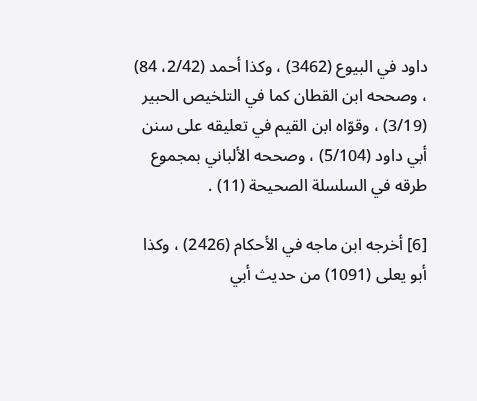داود في البيوع (3462) ، وكذا أحمد (2/42، 84) ، وصححه ابن القطان كما في التلخيص الحبير (3/19) ، وقوّاه ابن القيم في تعليقه على سنن أبي داود (5/104) ، وصححه الألباني بمجموع طرقه في السلسلة الصحيحة (11) .

[6] أخرجه ابن ماجه في الأحكام (2426) ، وكذا أبو يعلى (1091) من حديث أبي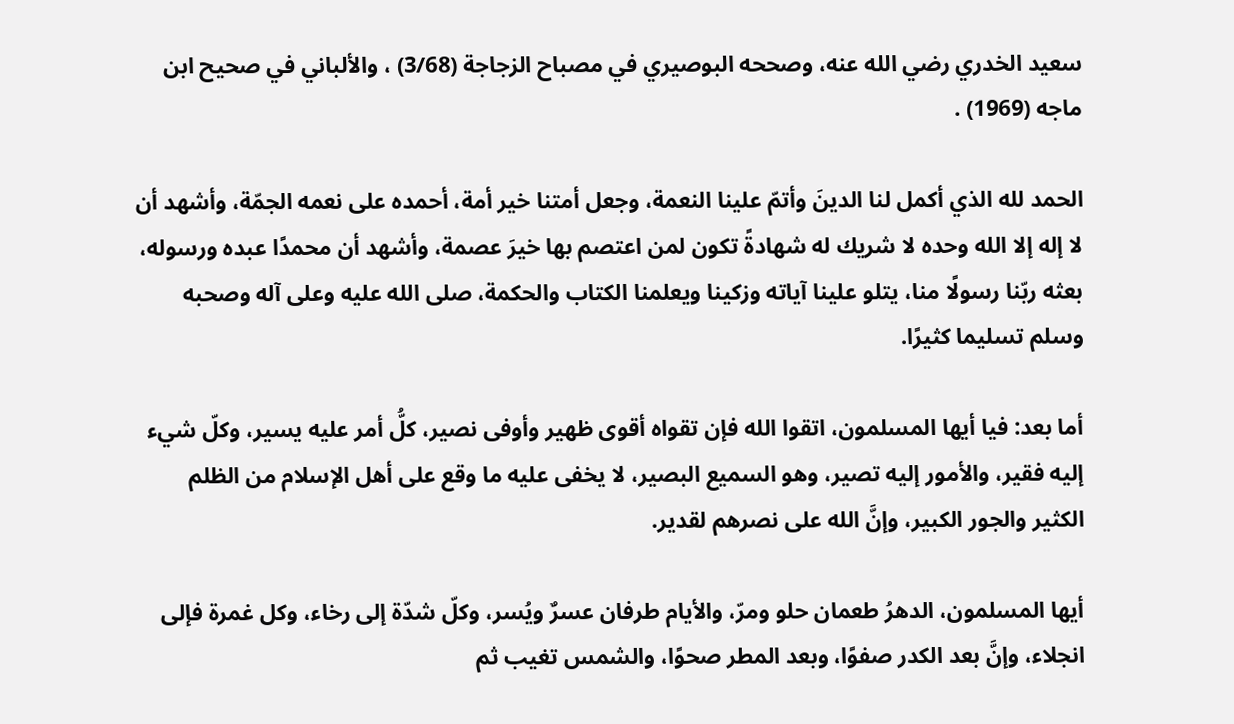سعيد الخدري رضي الله عنه، وصححه البوصيري في مصباح الزجاجة (3/68) ، والألباني في صحيح ابن ماجه (1969) .

الحمد لله الذي أكمل لنا الدينَ وأتمّ علينا النعمة، وجعل أمتنا خير أمة، أحمده على نعمه الجمّة، وأشهد أن لا إله إلا الله وحده لا شريك له شهادةً تكون لمن اعتصم بها خيرَ عصمة، وأشهد أن محمدًا عبده ورسوله، بعثه ربّنا رسولًا منا، يتلو علينا آياته وزكينا ويعلمنا الكتاب والحكمة، صلى الله عليه وعلى آله وصحبه وسلم تسليما كثيرًا.

أما بعد: فيا أيها المسلمون، اتقوا الله فإن تقواه أقوى ظهير وأوفى نصير، كلُّ أمر عليه يسير، وكلّ شيء إليه فقير، والأمور إليه تصير، وهو السميع البصير، لا يخفى عليه ما وقع على أهل الإسلام من الظلم الكثير والجور الكبير، وإنَّ الله على نصرهم لقدير.

أيها المسلمون، الدهرُ طعمان حلو ومرّ، والأيام طرفان عسرٌ ويُسر، وكلّ شدّة إلى رخاء، وكل غمرة فإلى انجلاء، وإنَّ بعد الكدر صفوًا، وبعد المطر صحوًا، والشمس تغيب ثم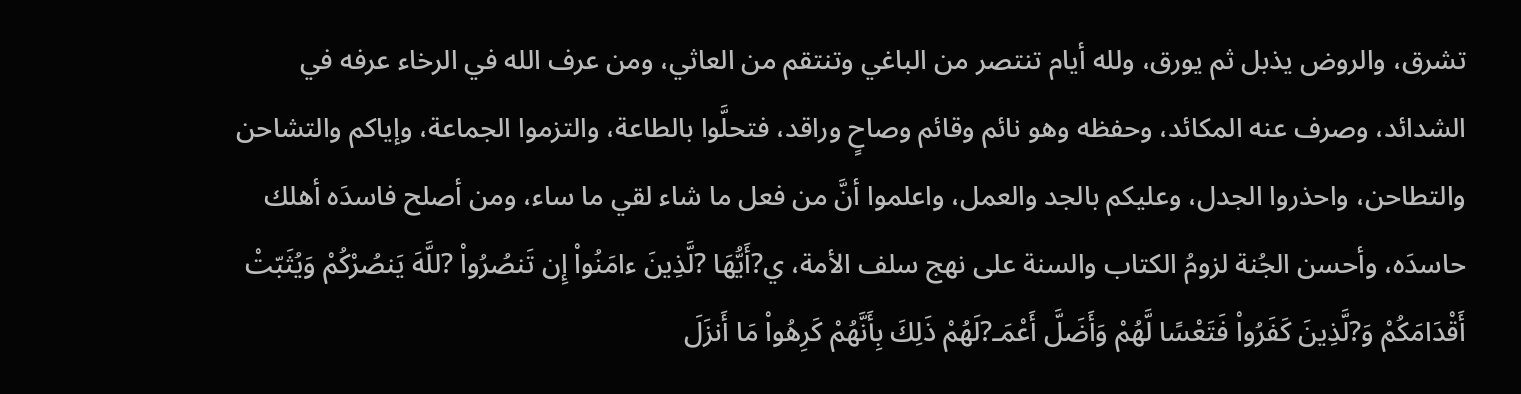تشرق، والروض يذبل ثم يورق، ولله أيام تنتصر من الباغي وتنتقم من العاثي، ومن عرف الله في الرخاء عرفه في الشدائد، وصرف عنه المكائد، وحفظه وهو نائم وقائم وصاحٍ وراقد، فتحلَّوا بالطاعة، والتزموا الجماعة، وإياكم والتشاحن والتطاحن، واحذروا الجدل، وعليكم بالجد والعمل، واعلموا أنَّ من فعل ما شاء لقي ما ساء، ومن أصلح فاسدَه أهلك حاسدَه، وأحسن الجُنة لزومُ الكتاب والسنة على نهج سلف الأمة، ي?أَيُّهَا ?لَّذِينَ ءامَنُواْ إِن تَنصُرُواْ ?للَّهَ يَنصُرْكُمْ وَيُثَبّتْ أَقْدَامَكُمْ وَ?لَّذِينَ كَفَرُواْ فَتَعْسًا لَّهُمْ وَأَضَلَّ أَعْمَـ?لَهُمْ ذَلِكَ بِأَنَّهُمْ كَرِهُواْ مَا أَنزَلَ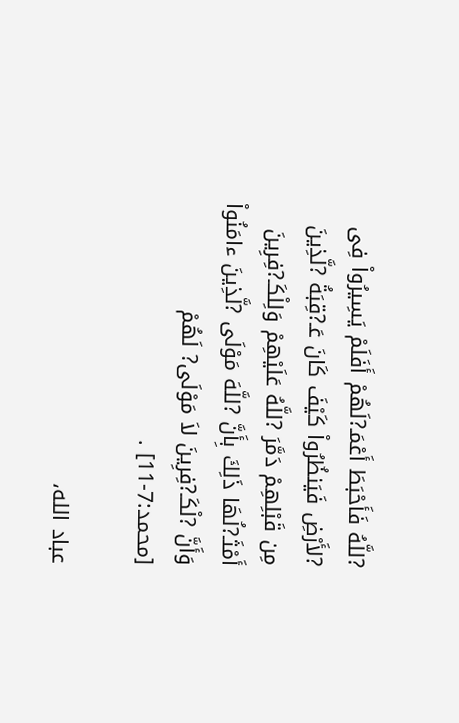?للَّهُ فَأَحْبَطَ أَعْمَـ?لَهُمْ أَفَلَمْ يَسِيرُواْ فِى ?لأَرْضِ فَيَنظُرُواْ كَيْفَ كَانَ عَـ?قِبَةُ ?لَّذِينَ مِن قَبْلِهِمْ دَمَّرَ ?للَّهُ عَلَيْهِمْ وَلِلْكَـ?فِرِينَ أَمْثَـ?لُهَا ذَلِكَ بِأَنَّ ?للَّهَ مَوْلَى ?لَّذِينَ ءامَنُواْ وَأَنَّ ?لْكَـ?فِرِينَ لاَ مَوْلَى? لَهُمْ [محمد:7-11] .

عباد الله،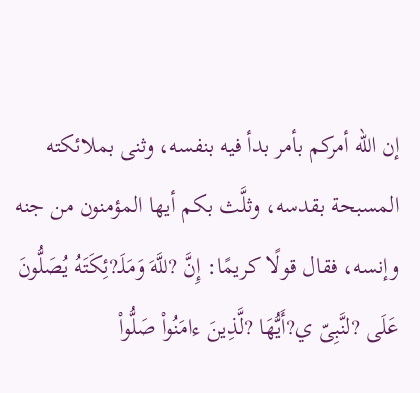إن الله أمركم بأمر بدأ فيه بنفسه، وثنى بملائكته المسبحة بقدسه، وثلَّث بكم أيها المؤمنون من جنه وإنسه، فقال قولًا كريمًا: إِنَّ ?للَّهَ وَمَلَـ?ئِكَتَهُ يُصَلُّونَ عَلَى ?لنَّبِىّ ي?أَيُّهَا ?لَّذِينَ ءامَنُواْ صَلُّواْ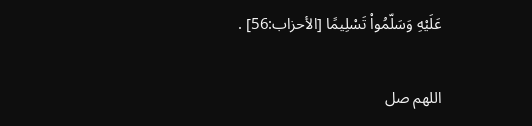عَلَيْهِ وَسَلّمُواْ تَسْلِيمًا [الأحزاب:56] .

اللهم صل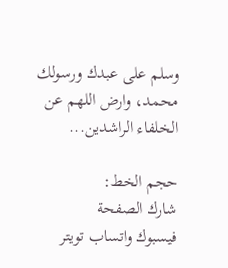وسلم على عبدك ورسولك محمد، وارض اللهم عن الخلفاء الراشدين...

حجم الخط:
شارك الصفحة
فيسبوك واتساب تويتر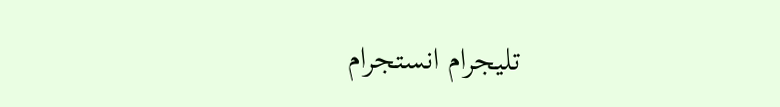تليجرام انستجرام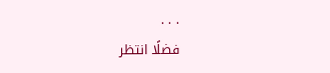. . .
فضلًا انتظر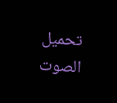تحميل الصوت